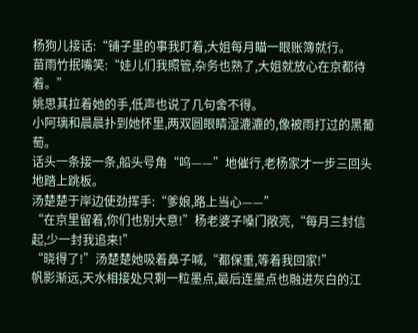杨狗儿接话:“铺子里的事我盯着,大姐每月瞄一眼账簿就行。
苗雨竹抿嘴笑:“娃儿们我照管,杂务也熟了,大姐就放心在京都待着。”
姚思其拉着她的手,低声也说了几句舍不得。
小阿璃和晨晨扑到她怀里,两双圆眼睛湿漉漉的,像被雨打过的黑葡萄。
话头一条接一条,船头号角“呜——”地催行,老杨家才一步三回头地踏上跳板。
汤楚楚于岸边使劲挥手:“爹娘,路上当心——”
“在京里留着,你们也别大意!”杨老婆子嗓门敞亮,“每月三封信起,少一封我追来!”
“晓得了!”汤楚楚她吸着鼻子喊,“都保重,等着我回家!”
帆影渐远,天水相接处只剩一粒墨点,最后连墨点也融进灰白的江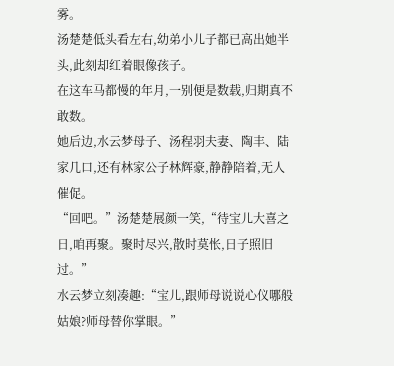雾。
汤楚楚低头看左右,幼弟小儿子都已高出她半头,此刻却红着眼像孩子。
在这车马都慢的年月,一别便是数载,归期真不敢数。
她后边,水云梦母子、汤程羽夫妻、陶丰、陆家几口,还有林家公子林辉豪,静静陪着,无人催促。
“回吧。”汤楚楚展颜一笑,“待宝儿大喜之日,咱再聚。聚时尽兴,散时莫怅,日子照旧过。”
水云梦立刻凑趣:“宝儿,跟师母说说心仪哪般姑娘?师母替你掌眼。”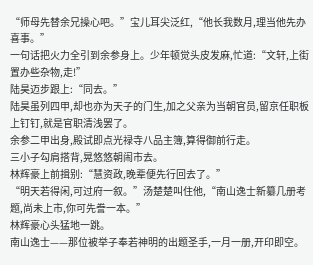“师母先替余兄操心吧。”宝儿耳尖泛红,“他长我数月,理当他先办喜事。”
一句话把火力全引到余参身上。少年顿觉头皮发麻,忙道:“文轩,上街置办些杂物,走!”
陆昊迈步跟上:“同去。”
陆昊虽列四甲,却也亦为天子的门生,加之父亲为当朝官员,留京任职板上钉钉,就是官职清浅罢了。
余参二甲出身,殿试即点光禄寺八品主簿,算得御前行走。
三小子勾肩搭背,晃悠悠朝闹市去。
林辉豪上前揖别:“慧资政,晚辈便先行回去了。”
“明天若得闲,可过府一叙。”汤楚楚叫住他,“南山逸士新纂几册考题,尚未上市,你可先誊一本。”
林辉豪心头猛地一跳。
南山逸士——那位被举子奉若神明的出题圣手,一月一册,开印即空。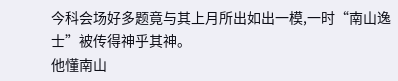今科会场好多题竟与其上月所出如出一模,一时“南山逸士”被传得神乎其神。
他懂南山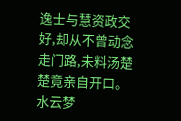逸士与慧资政交好,却从不曾动念走门路,未料汤楚楚竟亲自开口。
水云梦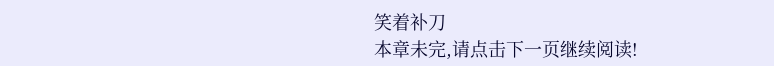笑着补刀
本章未完,请点击下一页继续阅读!